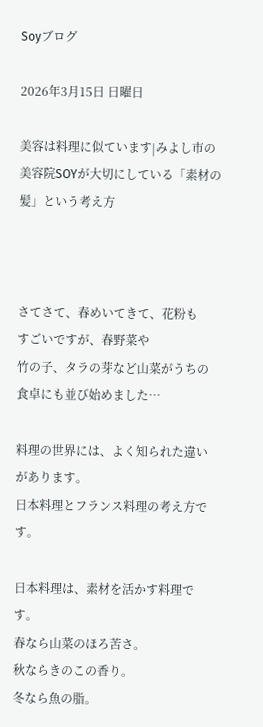Soyブログ

2026年3月15日 日曜日

美容は料理に似ています|みよし市の美容院SOYが大切にしている「素材の髪」という考え方



さてさて、春めいてきて、花粉も
すごいですが、春野菜や
竹の子、タラの芽など山菜がうちの
食卓にも並び始めました…

料理の世界には、よく知られた違いがあります。
日本料理とフランス料理の考え方です。

日本料理は、素材を活かす料理です。
春なら山菜のほろ苦さ。
秋ならきのこの香り。
冬なら魚の脂。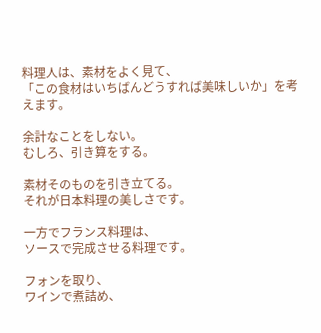料理人は、素材をよく見て、
「この食材はいちばんどうすれば美味しいか」を考えます。

余計なことをしない。
むしろ、引き算をする。

素材そのものを引き立てる。
それが日本料理の美しさです。

一方でフランス料理は、
ソースで完成させる料理です。

フォンを取り、
ワインで煮詰め、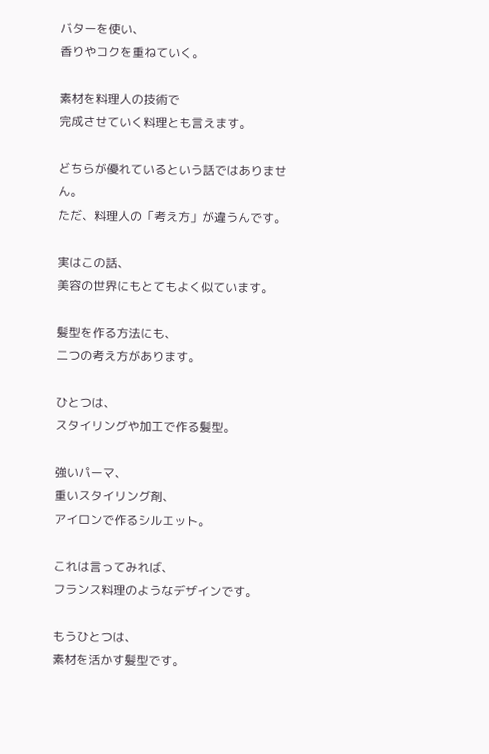バターを使い、
香りやコクを重ねていく。

素材を料理人の技術で
完成させていく料理とも言えます。

どちらが優れているという話ではありません。
ただ、料理人の「考え方」が違うんです。

実はこの話、
美容の世界にもとてもよく似ています。

髪型を作る方法にも、
二つの考え方があります。

ひとつは、
スタイリングや加工で作る髪型。

強いパーマ、
重いスタイリング剤、
アイロンで作るシルエット。

これは言ってみれば、
フランス料理のようなデザインです。

もうひとつは、
素材を活かす髪型です。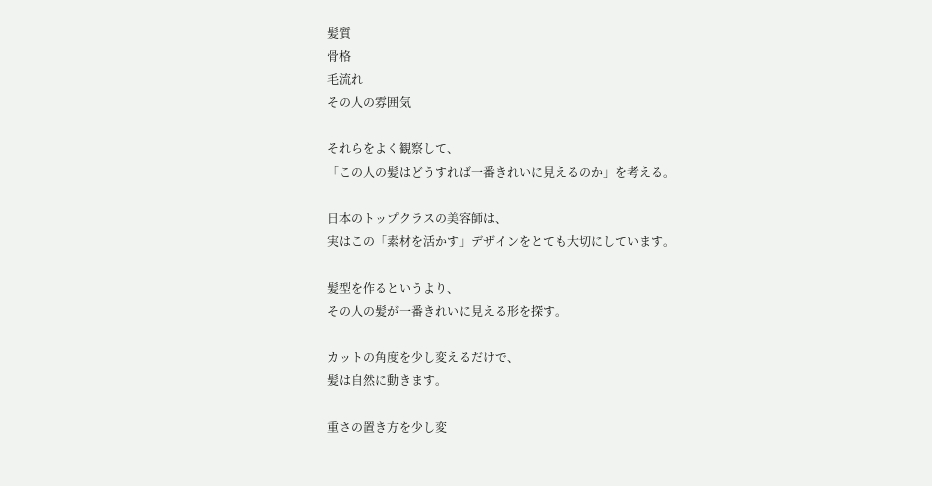髪質
骨格
毛流れ
その人の雰囲気

それらをよく観察して、
「この人の髪はどうすれば一番きれいに見えるのか」を考える。

日本のトップクラスの美容師は、
実はこの「素材を活かす」デザインをとても大切にしています。

髪型を作るというより、
その人の髪が一番きれいに見える形を探す。

カットの角度を少し変えるだけで、
髪は自然に動きます。

重さの置き方を少し変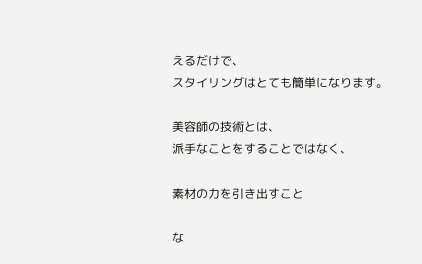えるだけで、
スタイリングはとても簡単になります。

美容師の技術とは、
派手なことをすることではなく、

素材の力を引き出すこと

な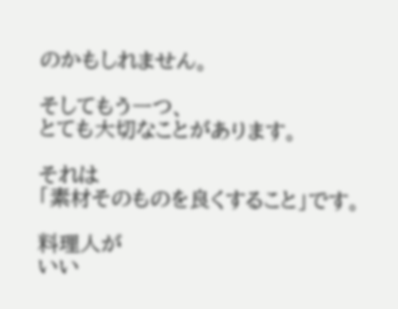のかもしれません。

そしてもう一つ、
とても大切なことがあります。

それは
「素材そのものを良くすること」です。

料理人が
いい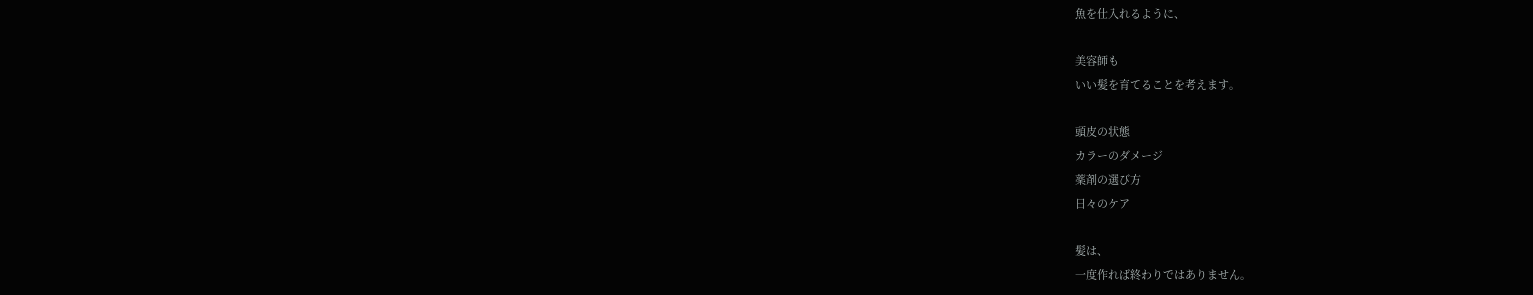魚を仕入れるように、

美容師も
いい髪を育てることを考えます。

頭皮の状態
カラーのダメージ
薬剤の選び方
日々のケア

髪は、
一度作れば終わりではありません。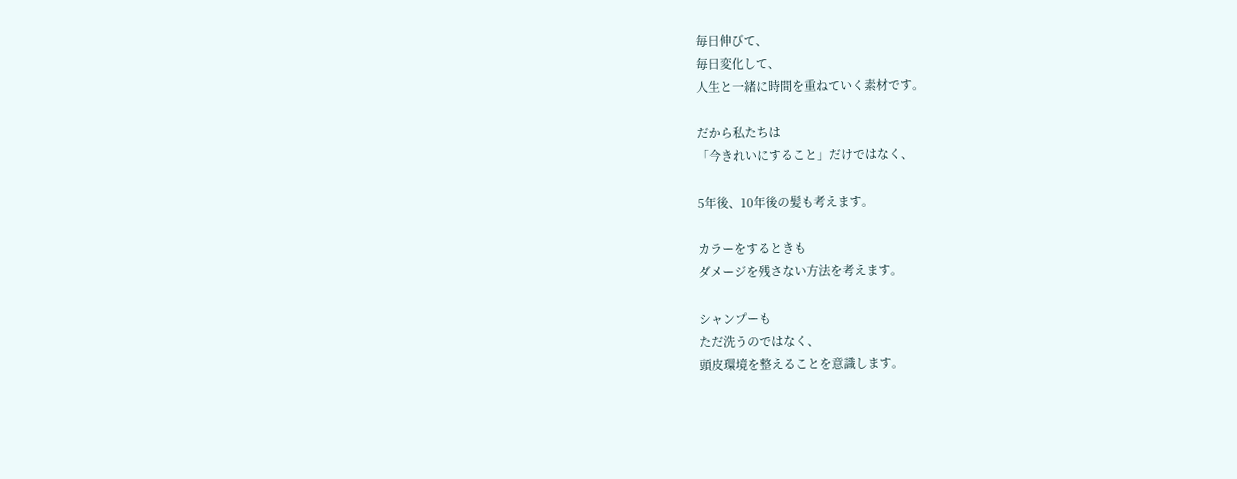毎日伸びて、
毎日変化して、
人生と一緒に時間を重ねていく素材です。

だから私たちは
「今きれいにすること」だけではなく、

5年後、10年後の髪も考えます。

カラーをするときも
ダメージを残さない方法を考えます。

シャンプーも
ただ洗うのではなく、
頭皮環境を整えることを意識します。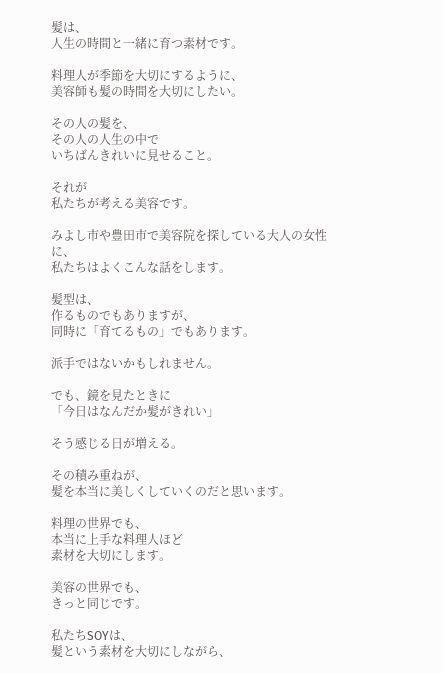髪は、
人生の時間と一緒に育つ素材です。

料理人が季節を大切にするように、
美容師も髪の時間を大切にしたい。

その人の髪を、
その人の人生の中で
いちばんきれいに見せること。

それが
私たちが考える美容です。

みよし市や豊田市で美容院を探している大人の女性に、
私たちはよくこんな話をします。

髪型は、
作るものでもありますが、
同時に「育てるもの」でもあります。

派手ではないかもしれません。

でも、鏡を見たときに
「今日はなんだか髪がきれい」

そう感じる日が増える。

その積み重ねが、
髪を本当に美しくしていくのだと思います。

料理の世界でも、
本当に上手な料理人ほど
素材を大切にします。

美容の世界でも、
きっと同じです。

私たちSOYは、
髪という素材を大切にしながら、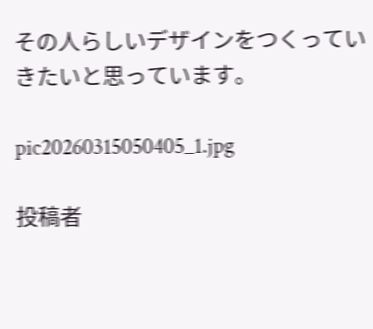その人らしいデザインをつくっていきたいと思っています。

pic20260315050405_1.jpg

投稿者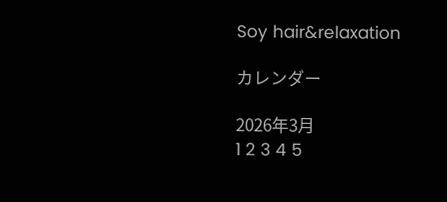Soy hair&relaxation

カレンダー

2026年3月
1 2 3 4 5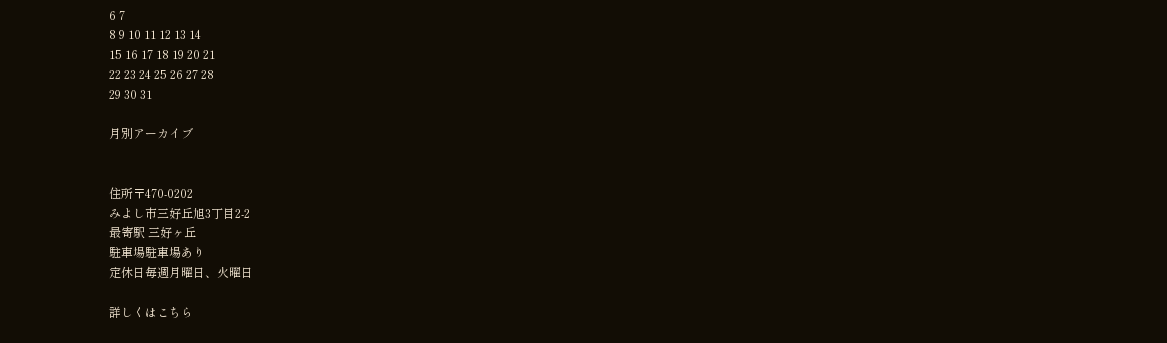6 7
8 9 10 11 12 13 14
15 16 17 18 19 20 21
22 23 24 25 26 27 28
29 30 31

月別アーカイブ


住所〒470-0202
みよし市三好丘旭3丁目2-2
最寄駅 三好ヶ丘
駐車場駐車場あり
定休日毎週月曜日、火曜日

詳しくはこちら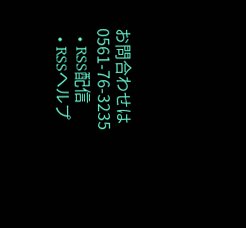お問合わせは0561-76-3235
  • RSS配信
  • RSSヘルプ